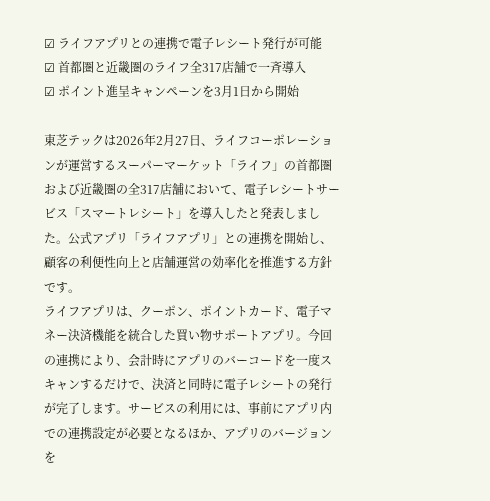☑ ライフアプリとの連携で電子レシート発行が可能
☑ 首都圏と近畿圏のライフ全317店舗で一斉導入
☑ ポイント進呈キャンペーンを3月1日から開始

東芝テックは2026年2月27日、ライフコーポレーションが運営するスーパーマーケット「ライフ」の首都圏および近畿圏の全317店舗において、電子レシートサービス「スマートレシート」を導入したと発表しました。公式アプリ「ライフアプリ」との連携を開始し、顧客の利便性向上と店舗運営の効率化を推進する方針です。
ライフアプリは、クーポン、ポイントカード、電子マネー決済機能を統合した買い物サポートアプリ。今回の連携により、会計時にアプリのバーコードを一度スキャンするだけで、決済と同時に電子レシートの発行が完了します。サービスの利用には、事前にアプリ内での連携設定が必要となるほか、アプリのバージョンを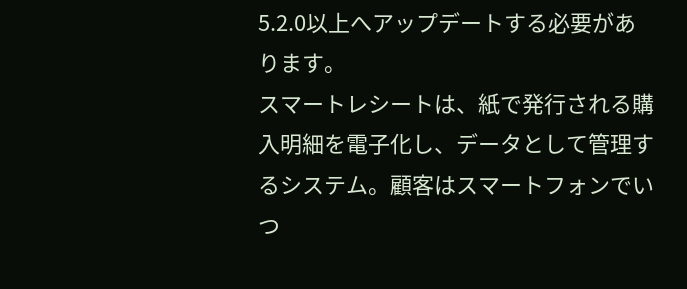5.2.0以上へアップデートする必要があります。
スマートレシートは、紙で発行される購入明細を電子化し、データとして管理するシステム。顧客はスマートフォンでいつ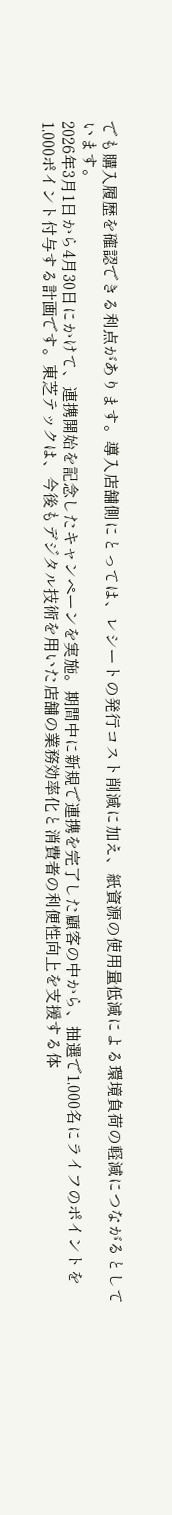でも購入履歴を確認できる利点があります。導入店舗側にとっては、レシートの発行コスト削減に加え、紙資源の使用量低減による環境負荷の軽減につながるとしています。
2026年3月1日から4月30日にかけて、連携開始を記念したキャンペーンを実施。期間中に新規で連携を完了した顧客の中から、抽選で1,000名にライフのポイントを1,000ポイント付与する計画です。東芝テックは、今後もデジタル技術を用いた店舗の業務効率化と消費者の利便性向上を支援する体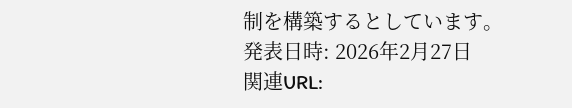制を構築するとしています。
発表日時: 2026年2月27日
関連URL: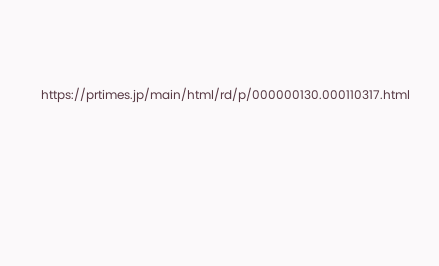https://prtimes.jp/main/html/rd/p/000000130.000110317.html